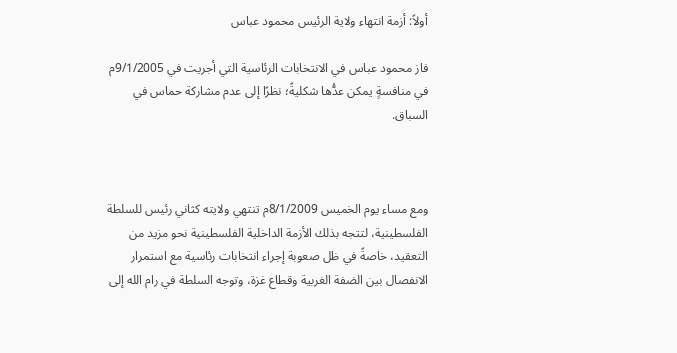أولاً: أزمة انتهاء ولاية الرئيس محمود عباس

فاز محمود عباس في الانتخابات الرئاسية التي أجريت في 9/1/2005م في منافسةٍ يمكن عدُّها شكليةً؛ نظرًا إلى عدم مشاركة حماس في السباق.



ومع مساء يوم الخميس 8/1/2009م تنتهي ولايته كثاني رئيس للسلطة الفلسطينية، لتتجه بذلك الأزمة الداخلية الفلسطينية نحو مزيد من التعقيد، خاصةً في ظل صعوبة إجراء انتخابات رئاسية مع استمرار الانفصال بين الضفة الغربية وقطاع غزة، وتوجه السلطة في رام الله إلى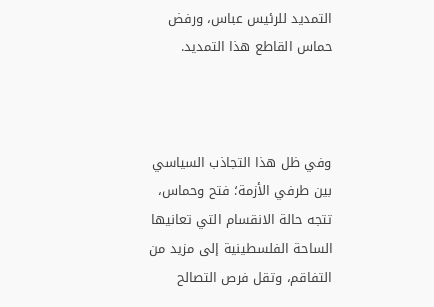التمديد للرئيس عباس، ورفض حماس القاطع هذا التمديد.



وفي ظل هذا التجاذب السياسي بين طرفي الأزمة؛ فتح وحماس، تتجه حالة الانقسام التي تعانيها الساحة الفلسطينية إلى مزيد من التفاقم، وتقل فرص التصالح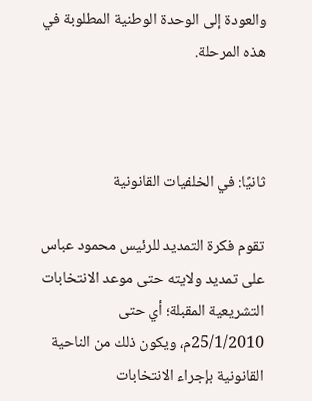والعودة إلى الوحدة الوطنية المطلوبة في هذه المرحلة.



ثانيًا: في الخلفيات القانونية

تقوم فكرة التمديد للرئيس محمود عباس على تمديد ولايته حتى موعد الانتخابات التشريعية المقبلة؛ أي حتى 25/1/2010م، ويكون ذلك من الناحية القانونية بإجراء الانتخابات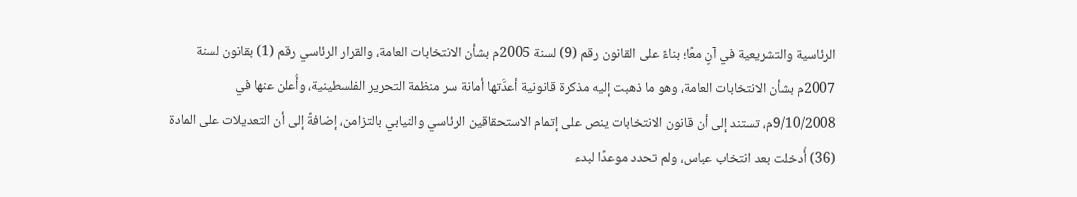الرئاسية والتشريعية في آنٍ معًا؛ بناءً على القانون رقم (9) لسنة 2005م بشأن الانتخابات العامة، والقرار الرئاسي رقم (1) بقانون لسنة 2007م بشأن الانتخابات العامة، وهو ما ذهبت إليه مذكرة قانونية أعدَّتها أمانة سر منظمة التحرير الفلسطينية، وأُعلن عنها في 9/10/2008م، تستند إلى أن قانون الانتخابات ينص على إتمام الاستحقاقين الرئاسي والنيابي بالتزامن، إضافةً إلى أن التعديلات على المادة (36) أُدخلت بعد انتخاب عباس، ولم تحدد موعدًا لبدء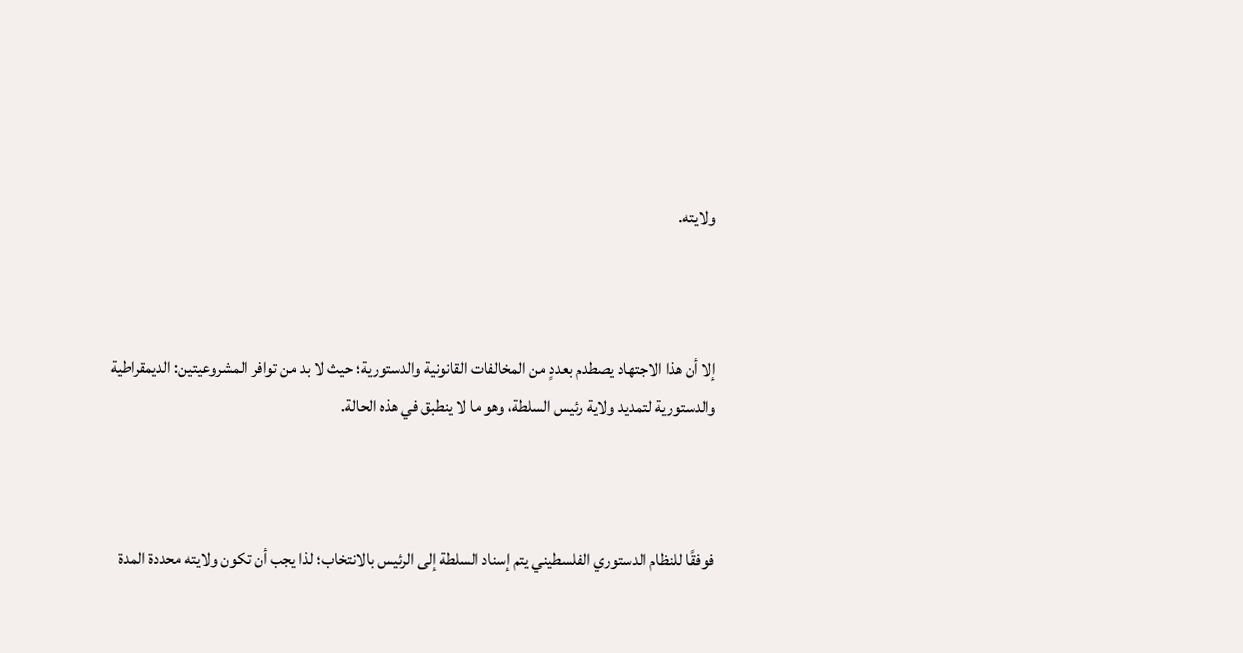ولايته.



إلا أن هذا الاجتهاد يصطدم بعددٍ من المخالفات القانونية والدستورية؛ حيث لا بد من توافر المشروعيتين: الديمقراطية والدستورية لتمديد ولاية رئيس السلطة، وهو ما لا ينطبق في هذه الحالة.



فوفقًا للنظام الدستوري الفلسطيني يتم إسناد السلطة إلى الرئيس بالانتخاب؛ لذا يجب أن تكون ولايته محددة المدة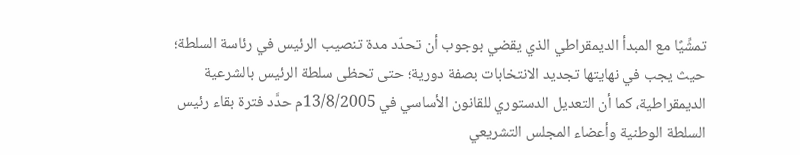تمشِّيًا مع المبدأ الديمقراطي الذي يقضي بوجوب أن تحدّد مدة تنصيب الرئيس في رئاسة السلطة؛ حيث يجب في نهايتها تجديد الانتخابات بصفة دورية؛ حتى تحظى سلطة الرئيس بالشرعية الديمقراطية، كما أن التعديل الدستوري للقانون الأساسي في 13/8/2005م حدَّد فترة بقاء رئيس السلطة الوطنية وأعضاء المجلس التشريعي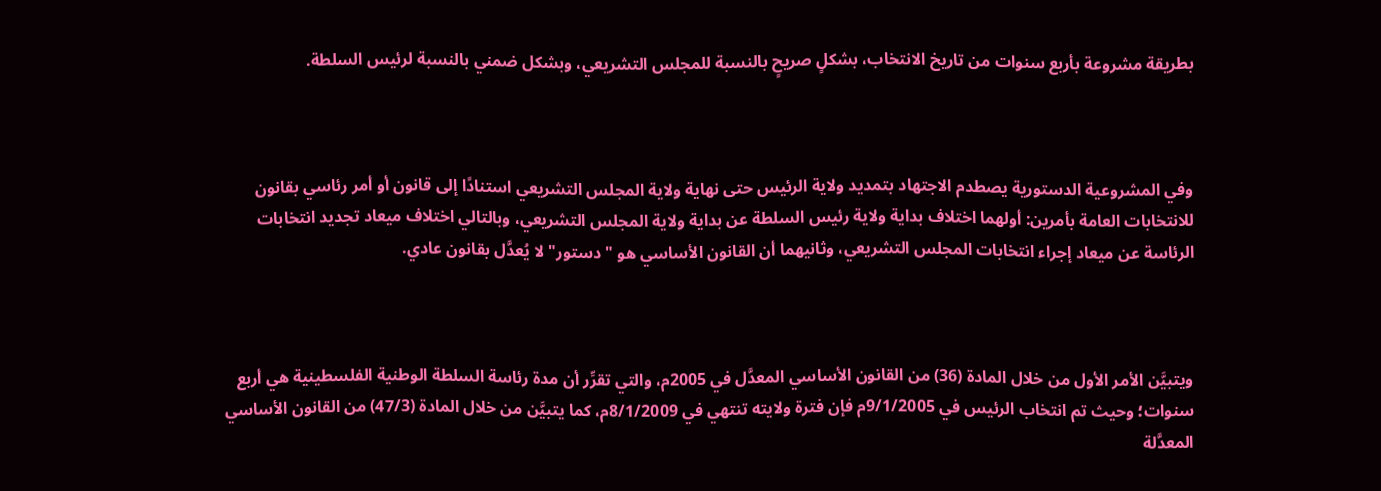بطريقة مشروعة بأربع سنوات من تاريخ الانتخاب، بشكلٍ صريحٍ بالنسبة للمجلس التشريعي، وبشكل ضمني بالنسبة لرئيس السلطة.



وفي المشروعية الدستورية يصطدم الاجتهاد بتمديد ولاية الرئيس حتى نهاية ولاية المجلس التشريعي استنادًا إلى قانون أو أمر رئاسي بقانون للانتخابات العامة بأمرين: أولهما اختلاف بداية ولاية رئيس السلطة عن بداية ولاية المجلس التشريعي، وبالتالي اختلاف ميعاد تجديد انتخابات الرئاسة عن ميعاد إجراء انتخابات المجلس التشريعي، وثانيهما أن القانون الأساسي هو "دستور" لا يُعدَّل بقانون عادي.



ويتبيَّن الأمر الأول من خلال المادة (36) من القانون الأساسي المعدَّل في 2005م، والتي تقرِّر أن مدة رئاسة السلطة الوطنية الفلسطينية هي أربع سنوات؛ وحيث تم انتخاب الرئيس في 9/1/2005م فإن فترة ولايته تنتهي في 8/1/2009م، كما يتبيَّن من خلال المادة (47/3) من القانون الأساسي المعدَّلة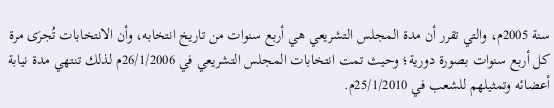سنة 2005م، والتي تقرر أن مدة المجلس التشريعي هي أربع سنوات من تاريخ انتخابه، وأن الانتخابات تُجرَى مرة كل أربع سنوات بصورة دورية؛ وحيث تمت انتخابات المجلس التشريعي في 26/1/2006م لذلك تنتهي مدة نيابة أعضائه وتمثيلهم للشعب في 25/1/2010م.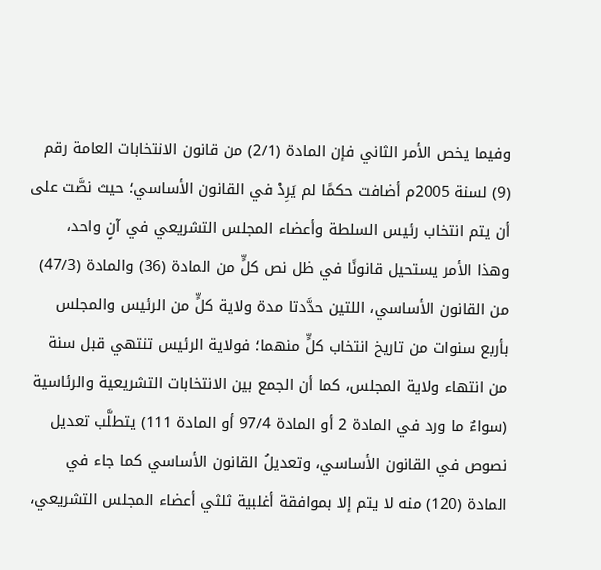وفيما يخص الأمر الثاني فإن المادة (2/1) من قانون الانتخابات العامة رقم (9) لسنة 2005م أضافت حكمًا لم يَرِدْ في القانون الأساسي؛ حيث نصَّت على أن يتم انتخاب رئيس السلطة وأعضاء المجلس التشريعي في آنٍ واحد، وهذا الأمر يستحيل قانونًا في ظل نص كلٍّ من المادة (36) والمادة (47/3) من القانون الأساسي، اللتين حدَّدتا مدة ولاية كلٍّ من الرئيس والمجلس بأربع سنوات من تاريخ انتخاب كلٍّ منهما؛ فولاية الرئيس تنتهي قبل سنة من انتهاء ولاية المجلس، كما أن الجمع بين الانتخابات التشريعية والرئاسية (سواءٌ ما ورد في المادة 2 أو المادة 97/4 أو المادة 111) يتطلَّب تعديل نصوص في القانون الأساسي، وتعديلُ القانون الأساسي كما جاء في المادة (120) منه لا يتم إلا بموافقة أغلبية ثلثي أعضاء المجلس التشريعي،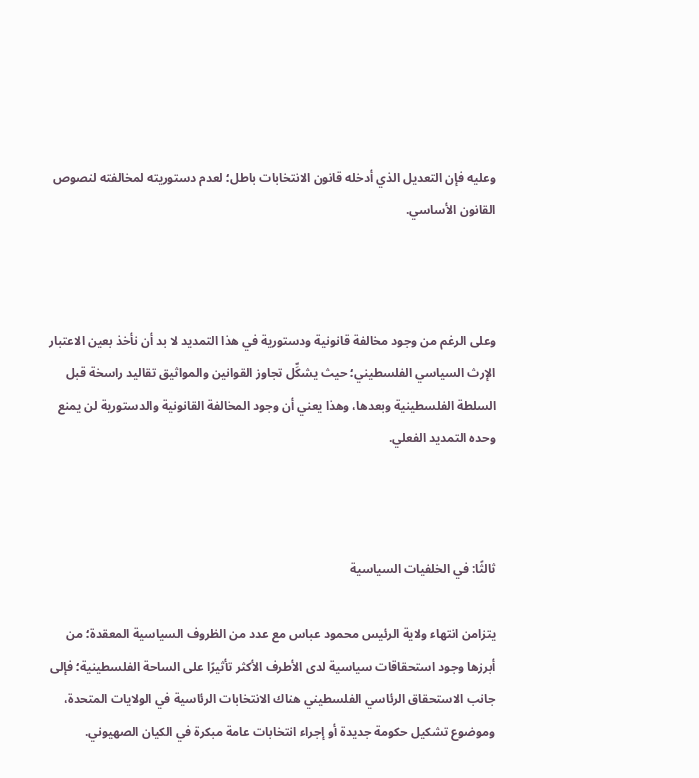وعليه فإن التعديل الذي أدخله قانون الانتخابات باطل؛ لعدم دستوريته لمخالفته لنصوص القانون الأساسي.



وعلى الرغم من وجود مخالفة قانونية ودستورية في هذا التمديد لا بد أن نأخذ بعين الاعتبار الإرث السياسي الفلسطيني؛ حيث يشكِّل تجاوز القوانين والمواثيق تقاليد راسخة قبل السلطة الفلسطينية وبعدها، وهذا يعني أن وجود المخالفة القانونية والدستورية لن يمنع وحده التمديد الفعلي.



ثالثًا: في الخلفيات السياسية

يتزامن انتهاء ولاية الرئيس محمود عباس مع عدد من الظروف السياسية المعقدة؛ من أبرزها وجود استحقاقات سياسية لدى الأطرف الأكثر تأثيرًا على الساحة الفلسطينية؛ فإلى جانب الاستحقاق الرئاسي الفلسطيني هناك الانتخابات الرئاسية في الولايات المتحدة، وموضوع تشكيل حكومة جديدة أو إجراء انتخابات عامة مبكرة في الكيان الصهيوني.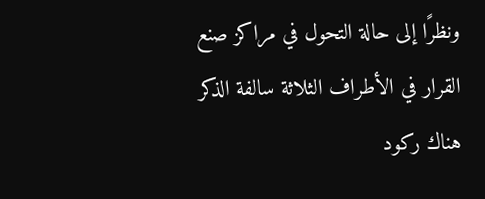ونظرًا إلى حالة التحول في مراكز صنع القرار في الأطراف الثلاثة سالفة الذكر هناك ركود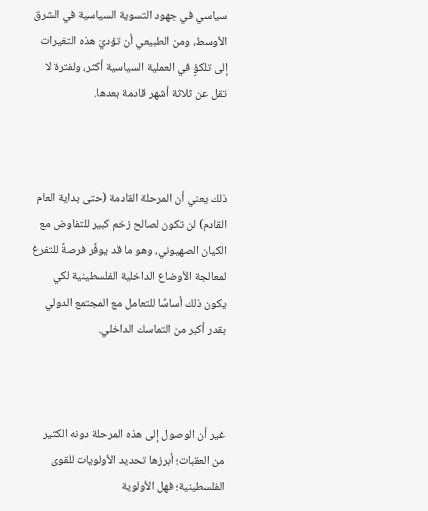سياسي في جهود التسوية السياسية في الشرق الأوسط، ومن الطبيعي أن تؤديَ هذه التغيرات إلى تلكؤٍ في العملية السياسية أكثر، ولفترة لا تقل عن ثلاثة أشهر قادمة بعدها.



ذلك يعني أن المرحلة القادمة (حتى بداية العام القادم) لن تكون لصالح زخم كبير للتفاوض مع الكيان الصهيوني، وهو ما قد يوفِّر فرصةً للتفرغ لمعالجة الأوضاع الداخلية الفلسطينية لكي يكون ذلك أساسًا للتعامل مع المجتمع الدولي بقدر أكبر من التماسك الداخلي.



غير أن الوصول إلى هذه المرحلة دونه الكثير من العقبات؛ أبرزها تحديد الأولويات للقوى الفلسطينية؛ فهل الأولوية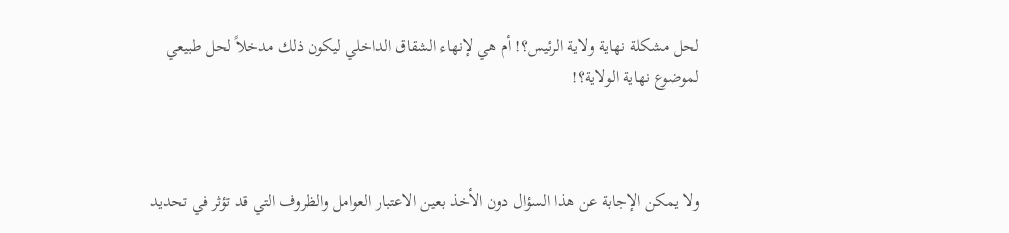لحل مشكلة نهاية ولاية الرئيس؟! أم هي لإنهاء الشقاق الداخلي ليكون ذلك مدخلاً لحل طبيعي لموضوع نهاية الولاية؟!



ولا يمكن الإجابة عن هذا السؤال دون الأخذ بعين الاعتبار العوامل والظروف التي قد تؤثر في تحديد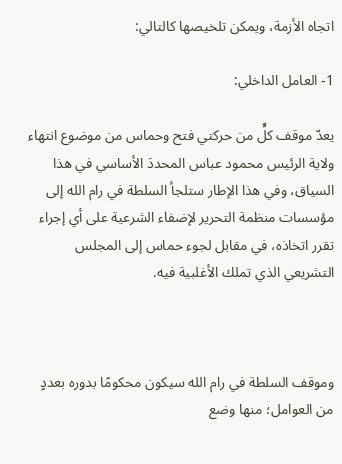اتجاه الأزمة، ويمكن تلخيصها كالتالي:

1- العامل الداخلي:

يعدّ موقف كلٍّ من حركتي فتح وحماس من موضوع انتهاء ولاية الرئيس محمود عباس المحددَ الأساسي في هذا السياق، وفي هذا الإطار ستلجأ السلطة في رام الله إلى مؤسسات منظمة التحرير لإضفاء الشرعية على أي إجراء تقرر اتخاذه، في مقابل لجوء حماس إلى المجلس التشريعي الذي تملك الأغلبية فيه.



وموقف السلطة في رام الله سيكون محكومًا بدوره بعددٍ من العوامل؛ منها وضع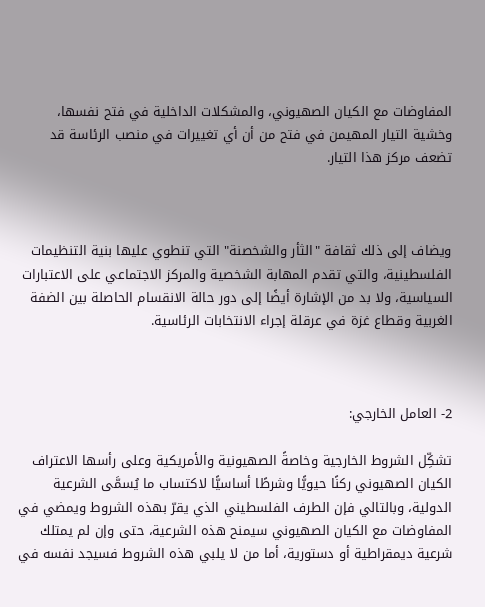المفاوضات مع الكيان الصهيوني، والمشكلات الداخلية في فتح نفسها، وخشية التيار المهيمن في فتح من أن أي تغييرات في منصب الرئاسة قد تضعف مركز هذا التيار.



ويضاف إلى ذلك ثقافة "الثأر والشخصنة" التي تنطوي عليها بنية التنظيمات الفلسطينية، والتي تقدم المهابة الشخصية والمركز الاجتماعي على الاعتبارات السياسية، ولا بد من الإشارة أيضًا إلى دور حالة الانقسام الحاصلة بين الضفة الغربية وقطاع غزة في عرقلة إجراء الانتخابات الرئاسية.



2- العامل الخارجي:

تشكِّل الشروط الخارجية وخاصةً الصهيونية والأمريكية وعلى رأسها الاعتراف الكيان الصهيوني ركنًا حيويًّا وشرطًا أساسيًّا لاكتساب ما يُسمَّى الشرعية الدولية، وبالتالي فإن الطرف الفلسطيني الذي يقرّ بهذه الشروط ويمضي في المفاوضات مع الكيان الصهيوني سيمنح هذه الشرعية، حتى وإن لم يمتلك شرعية ديمقراطية أو دستورية، أما من لا يلبي هذه الشروط فسيجد نفسه في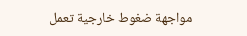مواجهة ضغوط خارجية تعمل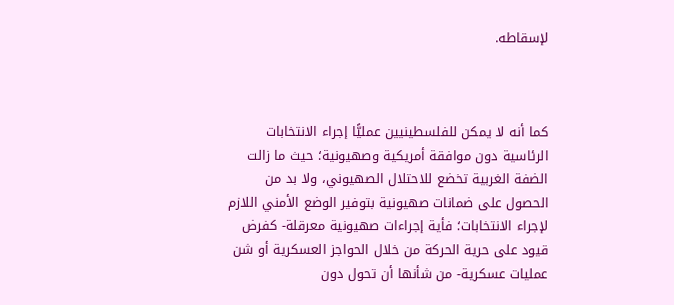لإسقاطه.



كما أنه لا يمكن للفلسطينيين عمليًّا إجراء الانتخابات الرئاسية دون موافقة أمريكية وصهيونية؛ حيث ما زالت الضفة الغربية تخضع للاحتلال الصهيوني، ولا بد من الحصول على ضمانات صهيونية بتوفير الوضع الأمني اللازم لإجراء الانتخابات؛ فأية إجراءات صهيونية معرقلة- كفرض قيود على حرية الحركة من خلال الحواجز العسكرية أو شن عمليات عسكرية- من شأنها أن تحول دون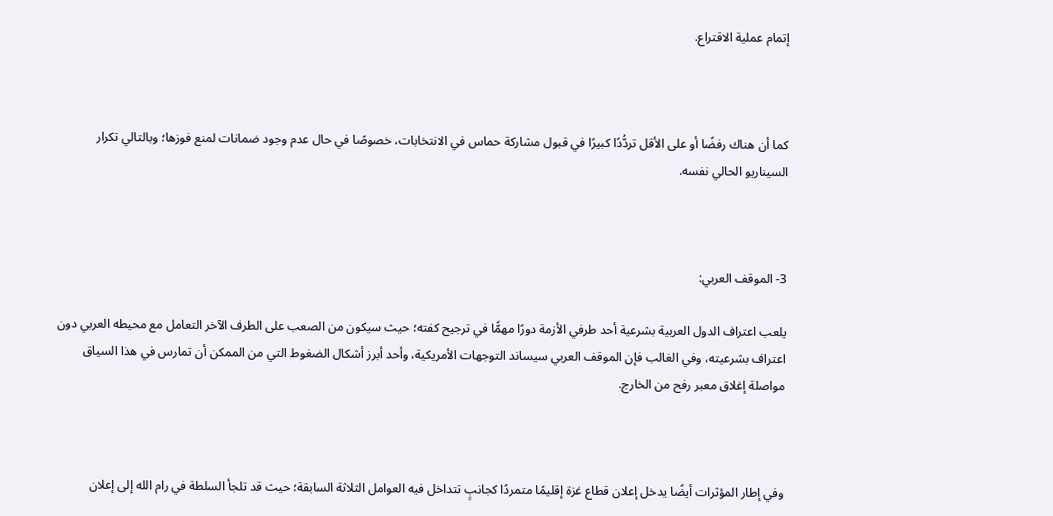إتمام عملية الاقتراع.



كما أن هناك رفضًا أو على الأقل تردُّدًا كبيرًا في قبول مشاركة حماس في الانتخابات، خصوصًا في حال عدم وجود ضمانات لمنع فوزها؛ وبالتالي تكرار السيناريو الحالي نفسه.



3- الموقف العربي:

يلعب اعتراف الدول العربية بشرعية أحد طرفي الأزمة دورًا مهمًّا في ترجيح كفته؛ حيث سيكون من الصعب على الطرف الآخر التعامل مع محيطه العربي دون اعتراف بشرعيته، وفي الغالب فإن الموقف العربي سيساند التوجهات الأمريكية، وأحد أبرز أشكال الضغوط التي من الممكن أن تمارس في هذا السياق مواصلة إغلاق معبر رفح من الخارج.



وفي إطار المؤثرات أيضًا يدخل إعلان قطاع غزة إقليمًا متمردًا كجانبٍ تتداخل فيه العوامل الثلاثة السابقة؛ حيث قد تلجأ السلطة في رام الله إلى إعلان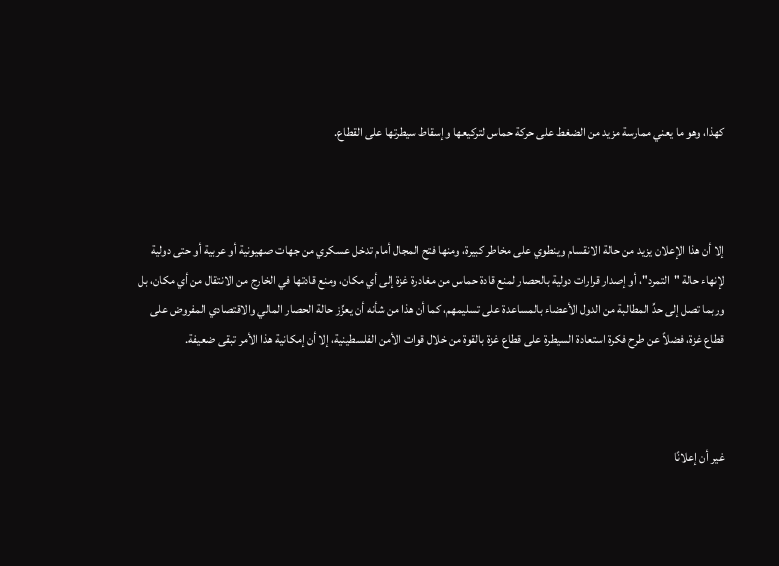كهذا، وهو ما يعني ممارسة مزيد من الضغط على حركة حماس لتركيعها وإسقاط سيطرتها على القطاع.



إلا أن هذا الإعلان يزيد من حالة الانقسام وينطوي على مخاطر كبيرة، ومنها فتح المجال أمام تدخل عسكري من جهات صهيونية أو عربية أو حتى دولية لإنهاء حالة "التمرد"، أو إصدار قرارات دولية بالحصار لمنع قادة حماس من مغادرة غزة إلى أي مكان، ومنع قادتها في الخارج من الانتقال من أي مكان، بل وربما تصل إلى حدِّ المطالبة من الدول الأعضاء بالمساعدة على تسليمهم، كما أن هذا من شأنه أن يعزِّز حالة الحصار المالي والاقتصادي المفروض على قطاع غزة، فضلاً عن طرح فكرة استعادة السيطرة على قطاع غزة بالقوة من خلال قوات الأمن الفلسطينية، إلا أن إمكانية هذا الأمر تبقى ضعيفة.



غير أن إعلانًا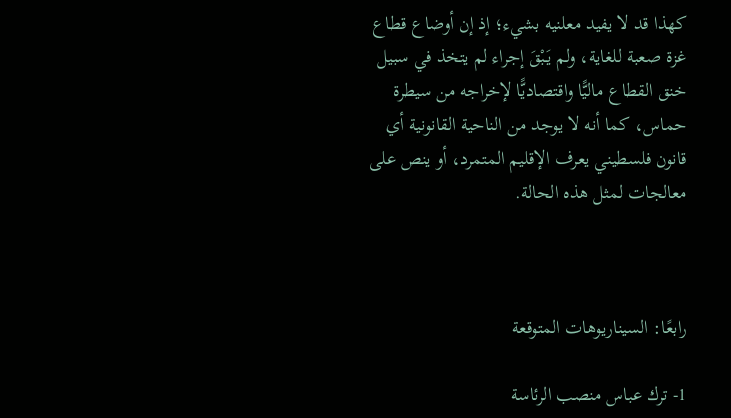كهذا قد لا يفيد معلنيه بشيء؛ إذ إن أوضاع قطاع غزة صعبة للغاية، ولم يَبْقَ إجراء لم يتخذ في سبيل خنق القطاع ماليًّا واقتصاديًّا لإخراجه من سيطرة حماس، كما أنه لا يوجد من الناحية القانونية أي قانون فلسطيني يعرف الإقليم المتمرد، أو ينص على معالجات لمثل هذه الحالة.



رابعًا: السيناريوهات المتوقعة

1- ترك عباس منصب الرئاسة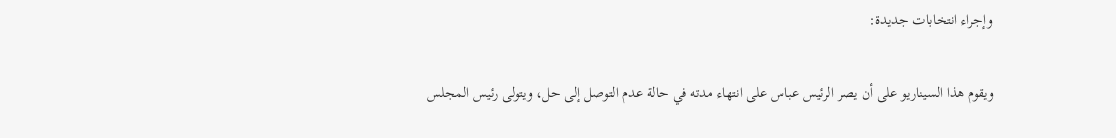وإجراء انتخابات جديدة:

ويقوم هذا السيناريو على أن يصر الرئيس عباس على انتهاء مدته في حالة عدم التوصل إلى حل، ويتولى رئيس المجلس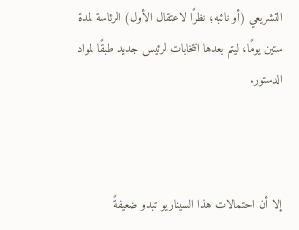التشريعي (أو نائبه؛ نظرًا لاعتقال الأول) الرئاسة لمدة ستين يومًا، ليتم بعدها انتخابات لرئيس جديد طبقًا لمواد الدستور.



إلا أن احتمالات هذا السيناريو تبدو ضعيفةً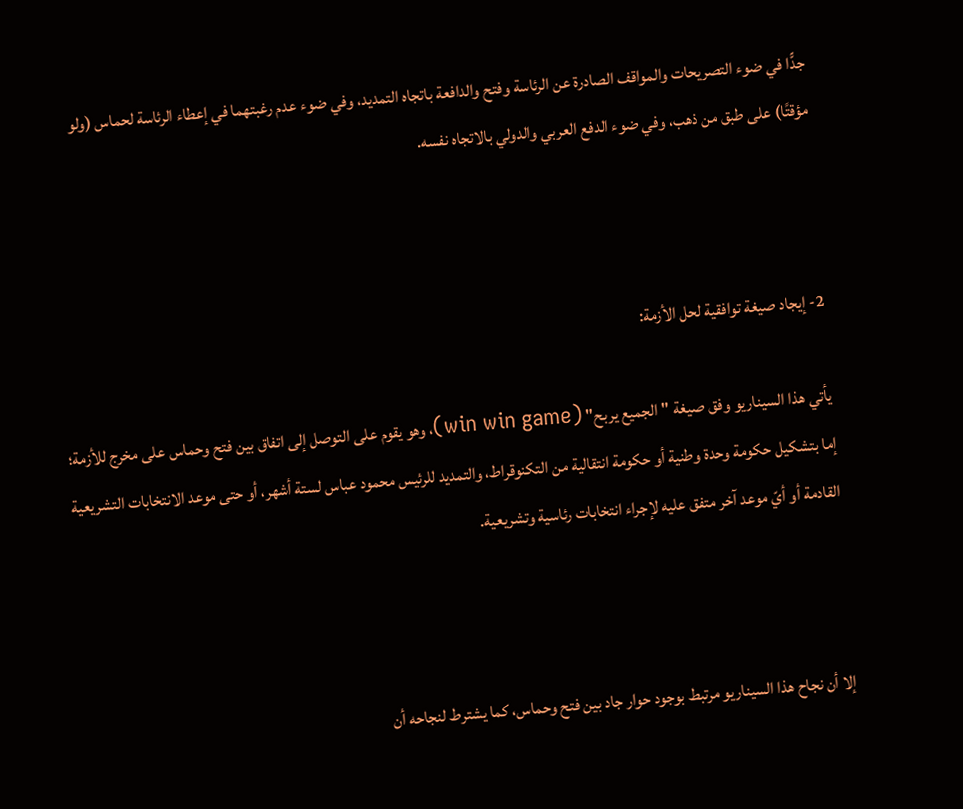جدًّا في ضوء التصريحات والمواقف الصادرة عن الرئاسة وفتح والدافعة باتجاه التمديد، وفي ضوء عدم رغبتهما في إعطاء الرئاسة لحماس (ولو مؤقتًا) على طبق من ذهب، وفي ضوء الدفع العربي والدولي بالاتجاه نفسه.



2- إيجاد صيغة توافقية لحل الأزمة:

يأتي هذا السيناريو وفق صيغة "الجميع يربح" (win win game)، وهو يقوم على التوصل إلى اتفاق بين فتح وحماس على مخرج للأزمة؛ إما بتشكيل حكومة وحدة وطنية أو حكومة انتقالية من التكنوقراط، والتمديد للرئيس محمود عباس لستة أشهر، أو حتى موعد الانتخابات التشريعية القادمة أو أيّ موعد آخر متفق عليه لإجراء انتخابات رئاسية وتشريعية.



إلا أن نجاح هذا السيناريو مرتبط بوجود حوار جاد بين فتح وحماس، كما يشترط لنجاحه أن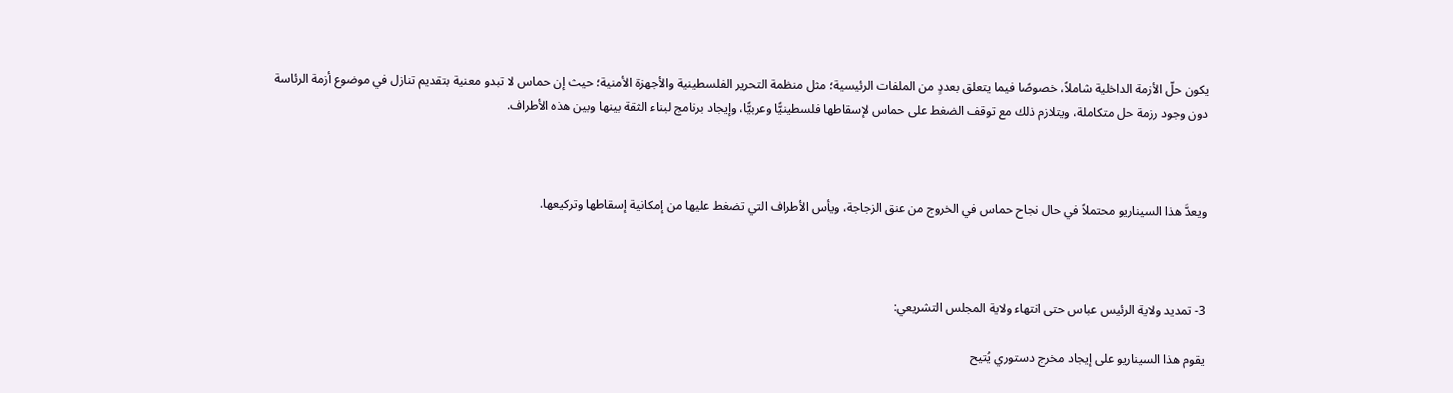يكون حلّ الأزمة الداخلية شاملاً، خصوصًا فيما يتعلق بعددٍ من الملفات الرئيسية؛ مثل منظمة التحرير الفلسطينية والأجهزة الأمنية؛ حيث إن حماس لا تبدو معنية بتقديم تنازل في موضوع أزمة الرئاسة دون وجود رزمة حل متكاملة، ويتلازم ذلك مع توقف الضغط على حماس لإسقاطها فلسطينيًّا وعربيًّا، وإيجاد برنامج لبناء الثقة بينها وبين هذه الأطراف.



ويعدَّ هذا السيناريو محتملاً في حال نجاح حماس في الخروج من عنق الزجاجة، ويأس الأطراف التي تضغط عليها من إمكانية إسقاطها وتركيعها.



3- تمديد ولاية الرئيس عباس حتى انتهاء ولاية المجلس التشريعي:

يقوم هذا السيناريو على إيجاد مخرج دستوري يُتيح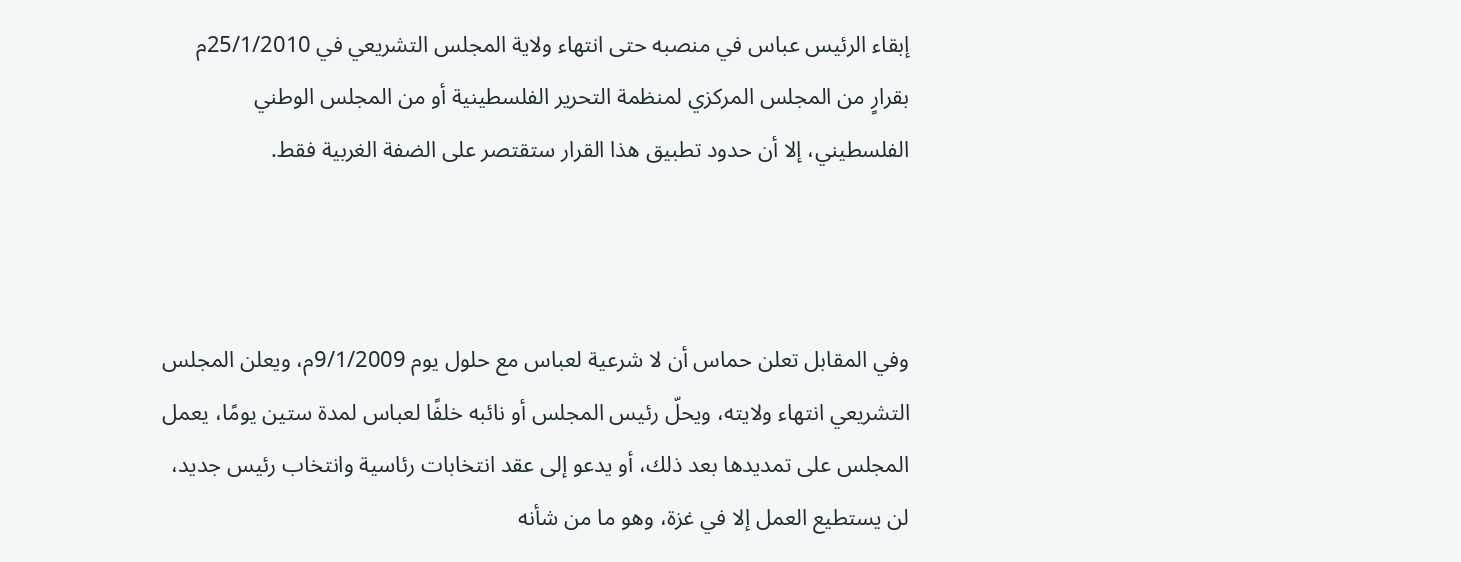إبقاء الرئيس عباس في منصبه حتى انتهاء ولاية المجلس التشريعي في 25/1/2010م بقرارٍ من المجلس المركزي لمنظمة التحرير الفلسطينية أو من المجلس الوطني الفلسطيني، إلا أن حدود تطبيق هذا القرار ستقتصر على الضفة الغربية فقط.



وفي المقابل تعلن حماس أن لا شرعية لعباس مع حلول يوم 9/1/2009م، ويعلن المجلس التشريعي انتهاء ولايته، ويحلّ رئيس المجلس أو نائبه خلفًا لعباس لمدة ستين يومًا، يعمل المجلس على تمديدها بعد ذلك، أو يدعو إلى عقد انتخابات رئاسية وانتخاب رئيس جديد، لن يستطيع العمل إلا في غزة، وهو ما من شأنه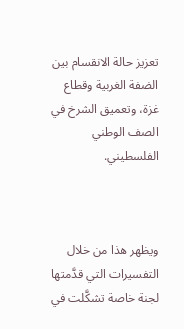تعزيز حالة الانقسام بين الضفة الغربية وقطاع غزة، وتعميق الشرخ في الصف الوطني الفلسطيني.



ويظهر هذا من خلال التفسيرات التي قدَّمتها لجنة خاصة تشكَّلت في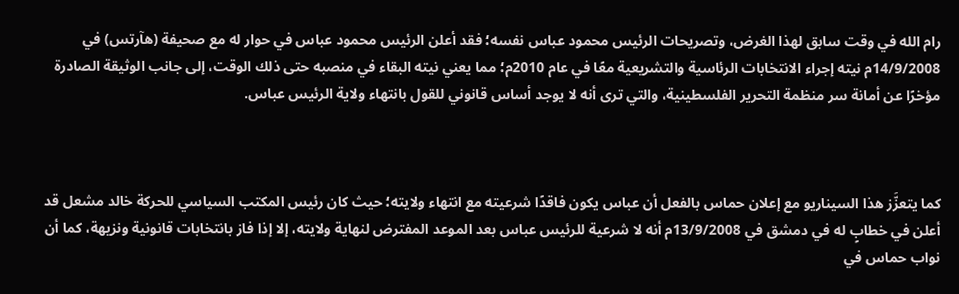رام الله في وقت سابق لهذا الغرض، وتصريحات الرئيس محمود عباس نفسه؛ فقد أعلن الرئيس محمود عباس في حوار له مع صحيفة (هآرتس) في 14/9/2008م نيته إجراء الانتخابات الرئاسية والتشريعية معًا في عام 2010م؛ مما يعني نيته البقاء في منصبه حتى ذلك الوقت، إلى جانب الوثيقة الصادرة مؤخرًا عن أمانة سر منظمة التحرير الفلسطينية، والتي ترى أنه لا يوجد أساس قانوني للقول بانتهاء ولاية الرئيس عباس.



كما يتعزَّز هذا السيناريو مع إعلان حماس بالفعل أن عباس يكون فاقدًا شرعيته مع انتهاء ولايته؛ حيث كان رئيس المكتب السياسي للحركة خالد مشعل قد أعلن في خطابٍ له في دمشق في 13/9/2008م أنه لا شرعية للرئيس عباس بعد الموعد المفترض لنهاية ولايته، إلا إذا فاز بانتخابات قانونية ونزيهة، كما أن نواب حماس في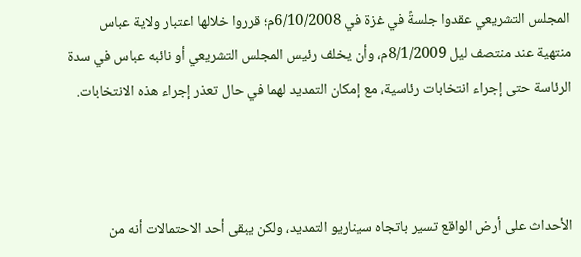المجلس التشريعي عقدوا جلسةً في غزة في 6/10/2008م؛ قرروا خلالها اعتبار ولاية عباس منتهية عند منتصف ليل 8/1/2009م، وأن يخلف رئيس المجلس التشريعي أو نائبه عباس في سدة الرئاسة حتى إجراء انتخابات رئاسية، مع إمكان التمديد لهما في حال تعذر إجراء هذه الانتخابات.



الأحداث على أرض الواقع تسير باتجاه سيناريو التمديد، ولكن يبقى أحد الاحتمالات أنه من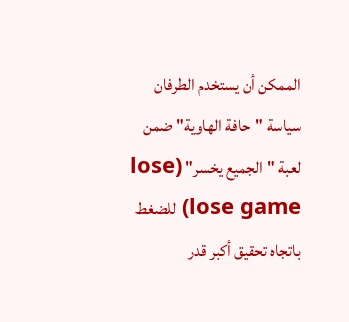الممكن أن يستخدم الطرفان سياسة "حافة الهاوية" ضمن لعبة "الجميع يخسر" (lose lose game) للضغط باتجاه تحقيق أكبر قدر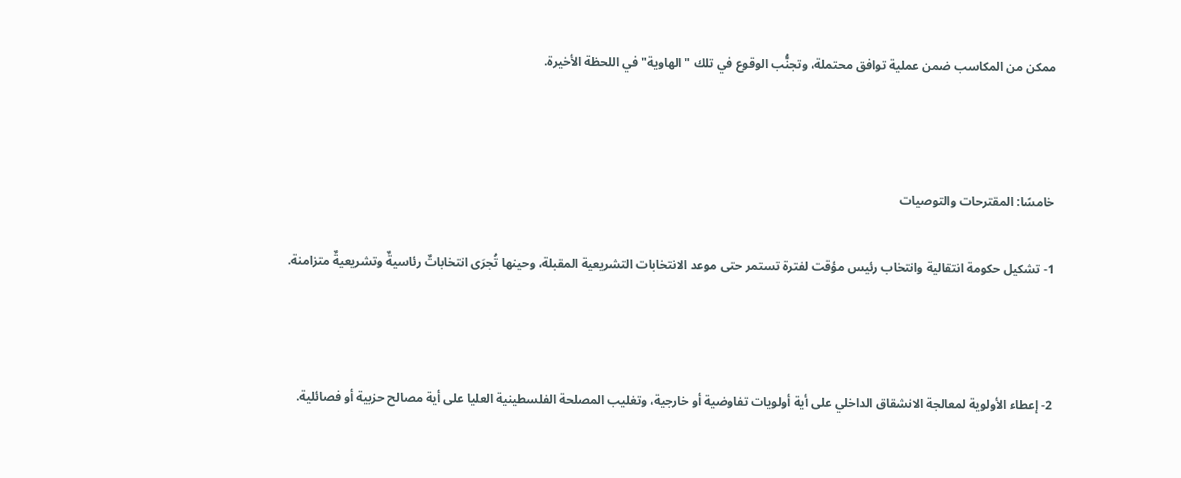ممكن من المكاسب ضمن عملية توافق محتملة، وتجنُّب الوقوع في تلك "الهاوية" في اللحظة الأخيرة.



خامسًا: المقترحات والتوصيات

1- تشكيل حكومة انتقالية وانتخاب رئيس مؤقت لفترة تستمر حتى موعد الانتخابات التشريعية المقبلة، وحينها تُجرَى انتخاباتٌ رئاسيةٌ وتشريعيةٌ متزامنة.



2- إعطاء الأولوية لمعالجة الانشقاق الداخلي على أية أولويات تفاوضية أو خارجية، وتغليب المصلحة الفلسطينية العليا على أية مصالح حزبية أو فصائلية.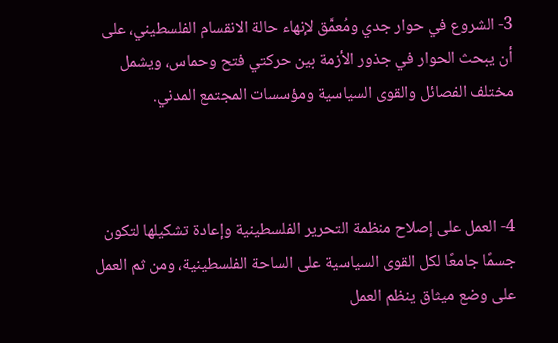3- الشروع في حوار جدي ومُعمَّق لإنهاء حالة الانقسام الفلسطيني، على أن يبحث الحوار في جذور الأزمة بين حركتي فتح وحماس، ويشمل مختلف الفصائل والقوى السياسية ومؤسسات المجتمع المدني.



4- العمل على إصلاح منظمة التحرير الفلسطينية وإعادة تشكيلها لتكون جسمًا جامعًا لكل القوى السياسية على الساحة الفلسطينية، ومن ثم العمل على وضع ميثاق ينظم العمل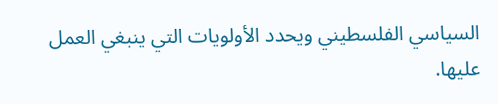السياسي الفلسطيني ويحدد الأولويات التي ينبغي العمل عليها.